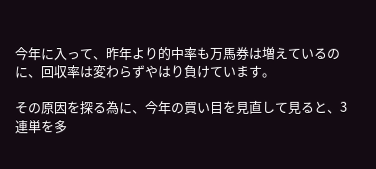今年に入って、昨年より的中率も万馬券は増えているのに、回収率は変わらずやはり負けています。

その原因を探る為に、今年の買い目を見直して見ると、3連単を多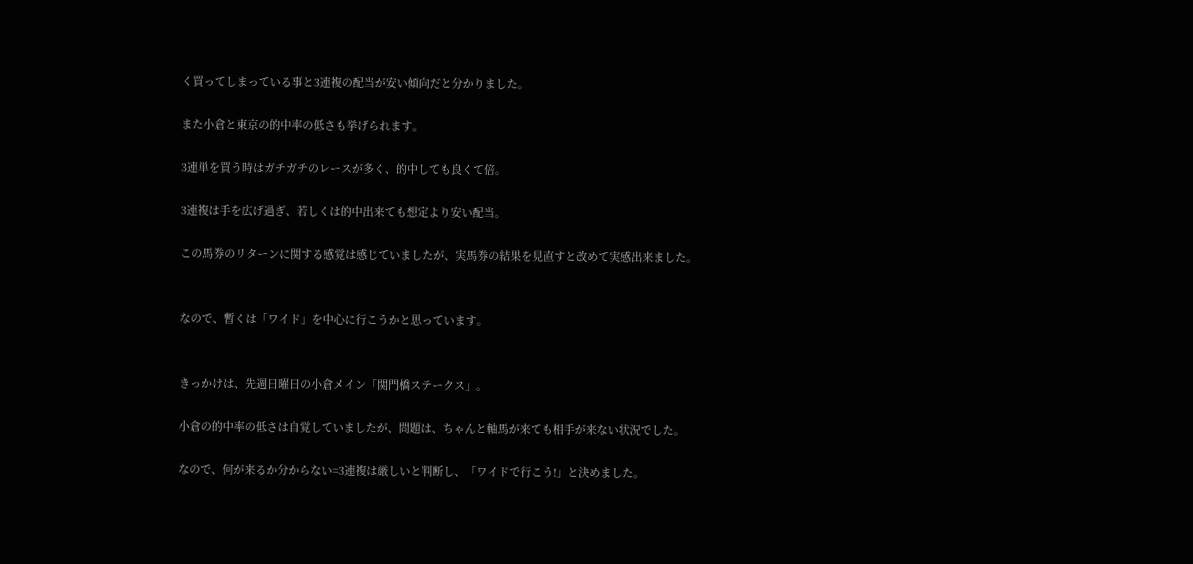く買ってしまっている事と3連複の配当が安い傾向だと分かりました。

また小倉と東京の的中率の低さも挙げられます。

3連単を買う時はガチガチのレースが多く、的中しても良くて倍。

3連複は手を広げ過ぎ、若しくは的中出来ても想定より安い配当。

この馬券のリターンに関する感覚は感じていましたが、実馬券の結果を見直すと改めて実感出来ました。


なので、暫くは「ワイド」を中心に行こうかと思っています。


きっかけは、先週日曜日の小倉メイン「関門橋ステークス」。

小倉の的中率の低さは自覚していましたが、問題は、ちゃんと軸馬が来ても相手が来ない状況でした。

なので、何が来るか分からない=3連複は厳しいと判断し、「ワイドで行こう!」と決めました。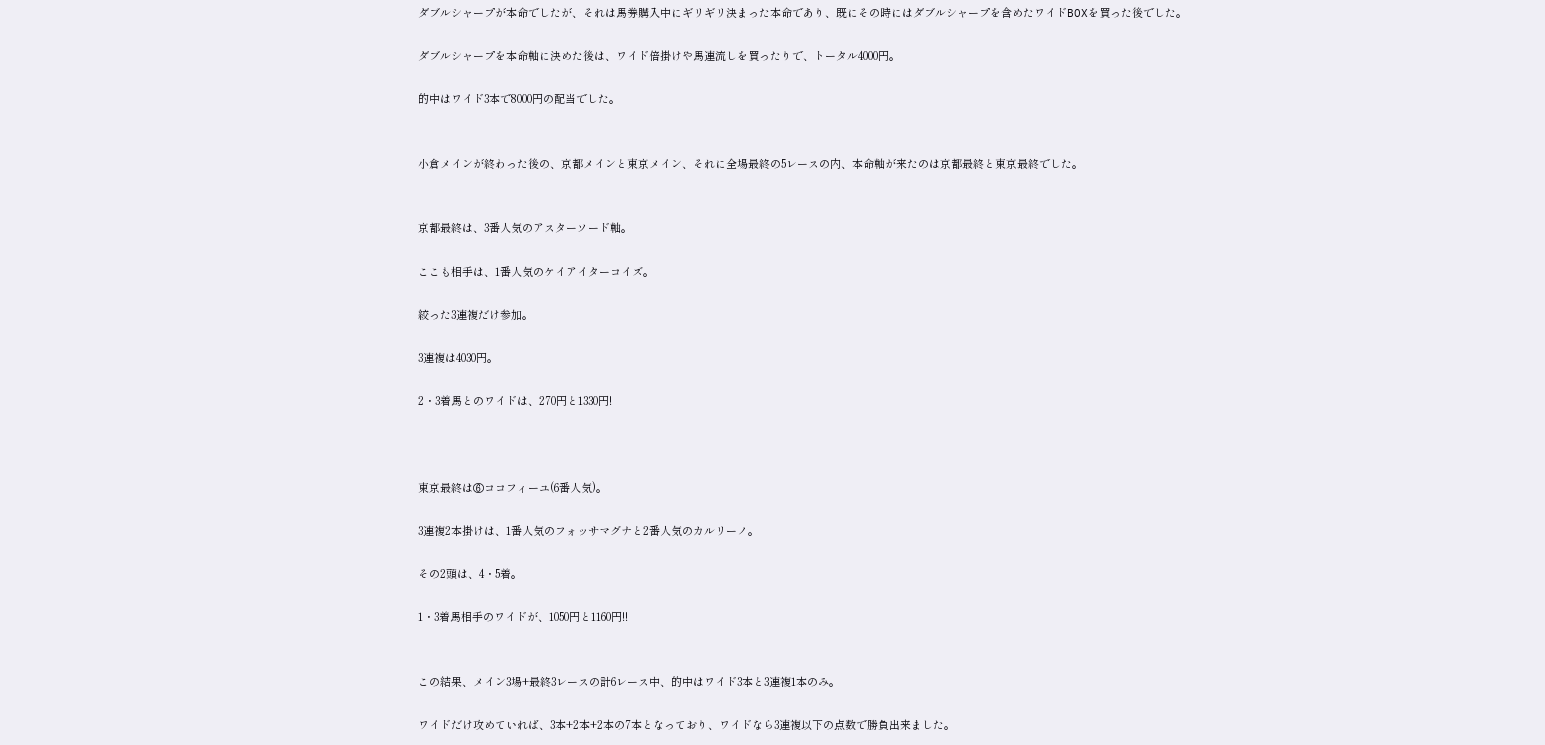ダブルシャープが本命でしたが、それは馬券購入中にギリギリ決まった本命であり、既にその時にはダブルシャープを含めたワイドBOXを買った後でした。

ダブルシャープを本命軸に決めた後は、ワイド倍掛けや馬連流しを買ったりで、トータル4000円。

的中はワイド3本で8000円の配当でした。


小倉メインが終わった後の、京都メインと東京メイン、それに全場最終の5レースの内、本命軸が来たのは京都最終と東京最終でした。


京都最終は、3番人気のアスターソード軸。

ここも相手は、1番人気のケイアイターコイズ。

絞った3連複だけ参加。

3連複は4030円。

2・3着馬とのワイドは、270円と1330円!



東京最終は⑥ココフィーユ(6番人気)。

3連複2本掛けは、1番人気のフォッサマグナと2番人気のカルリーノ。

その2頭は、4・5着。

1・3着馬相手のワイドが、1050円と1160円!!


この結果、メイン3場+最終3レースの計6レース中、的中はワイド3本と3連複1本のみ。

ワイドだけ攻めていれば、3本+2本+2本の7本となっており、ワイドなら3連複以下の点数で勝負出来ました。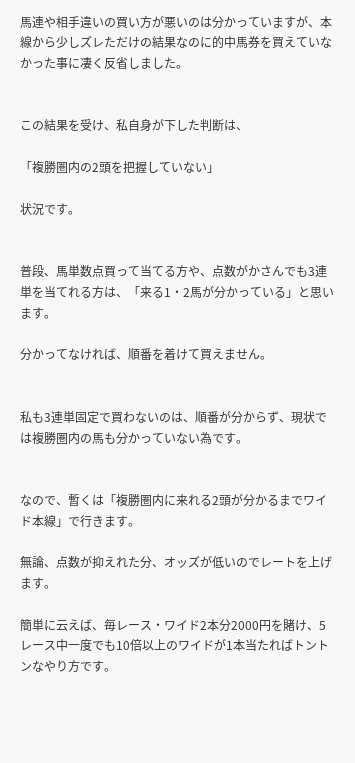馬連や相手違いの買い方が悪いのは分かっていますが、本線から少しズレただけの結果なのに的中馬券を買えていなかった事に凄く反省しました。


この結果を受け、私自身が下した判断は、

「複勝圏内の2頭を把握していない」

状況です。


普段、馬単数点買って当てる方や、点数がかさんでも3連単を当てれる方は、「来る1・2馬が分かっている」と思います。

分かってなければ、順番を着けて買えません。


私も3連単固定で買わないのは、順番が分からず、現状では複勝圏内の馬も分かっていない為です。


なので、暫くは「複勝圏内に来れる2頭が分かるまでワイド本線」で行きます。

無論、点数が抑えれた分、オッズが低いのでレートを上げます。

簡単に云えば、毎レース・ワイド2本分2000円を賭け、5レース中一度でも10倍以上のワイドが1本当たればトントンなやり方です。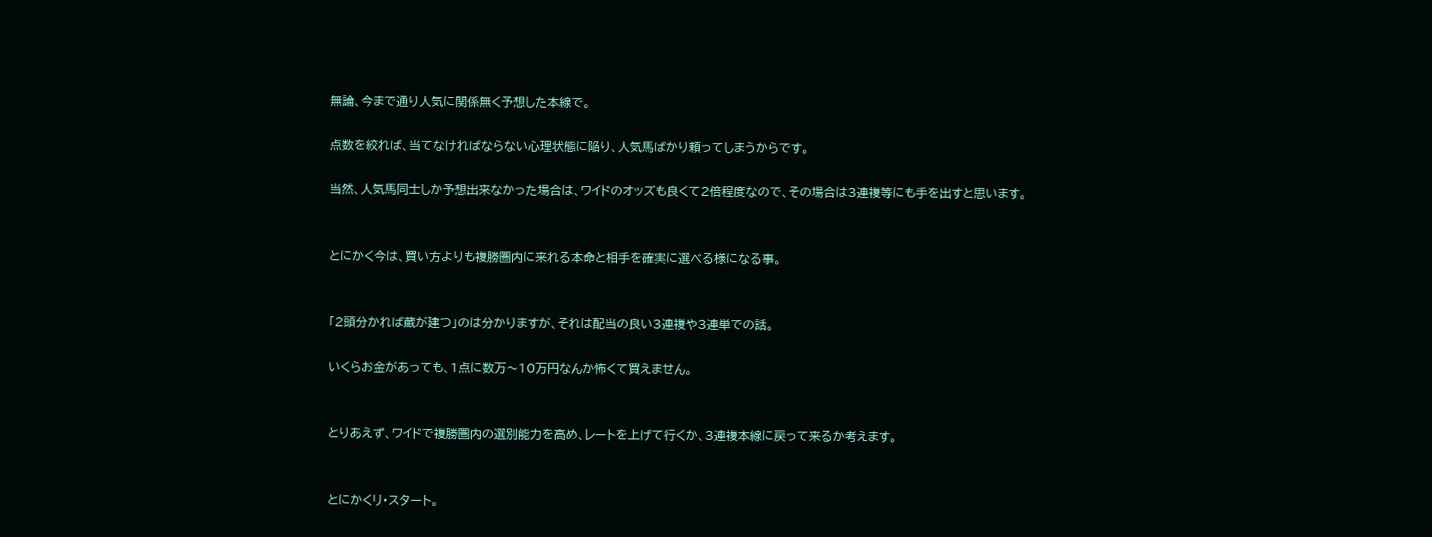無論、今まで通り人気に関係無く予想した本線で。

点数を絞れば、当てなければならない心理状態に陥り、人気馬ばかり頼ってしまうからです。

当然、人気馬同士しか予想出来なかった場合は、ワイドのオッズも良くて2倍程度なので、その場合は3連複等にも手を出すと思います。


とにかく今は、買い方よりも複勝圏内に来れる本命と相手を確実に選べる様になる事。


「2頭分かれば蔵が建つ」のは分かりますが、それは配当の良い3連複や3連単での話。

いくらお金があっても、1点に数万〜10万円なんか怖くて買えません。


とりあえず、ワイドで複勝圏内の選別能力を高め、レートを上げて行くか、3連複本線に戻って来るか考えます。


とにかくリ・スタート。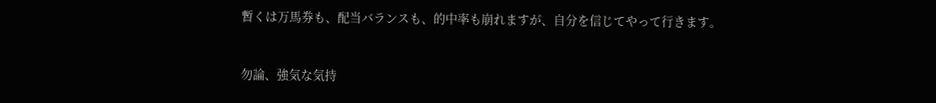暫くは万馬券も、配当バランスも、的中率も崩れますが、自分を信じてやって行きます。


勿論、強気な気持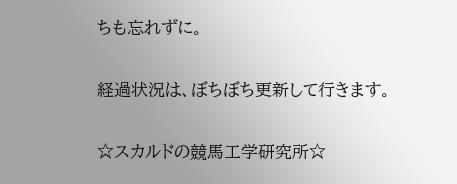ちも忘れずに。


経過状況は、ぼちぼち更新して行きます。


☆スカルドの競馬工学研究所☆